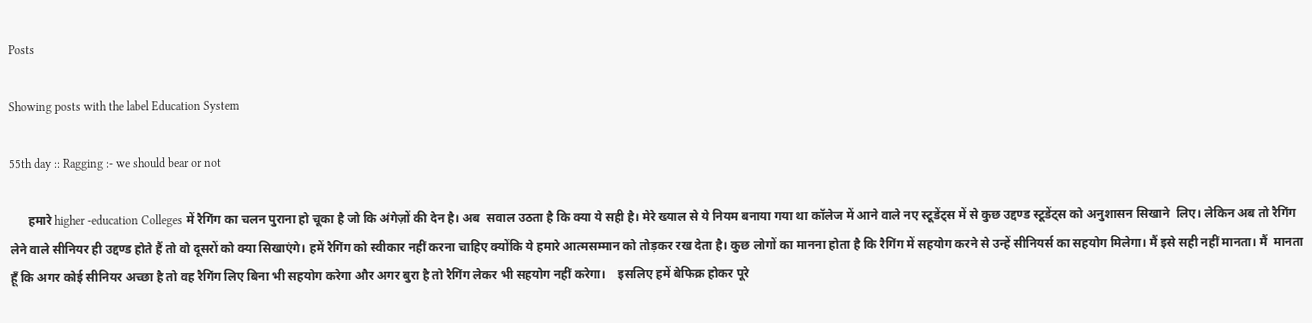Posts

Showing posts with the label Education System

55th day :: Ragging :- we should bear or not

      हमारे higher -education Colleges में रैगिंग का चलन पुराना हो चूका है जो कि अंगेज़ों की देन है। अब  सवाल उठता है कि क्या ये सही है। मेरे ख्याल से ये नियम बनाया गया था कॉलेज में आने वाले नए स्टूडेंट्स में से कुछ उद्दण्ड स्टूडेंट्स को अनुशासन सिखाने  लिए। लेकिन अब तो रैगिंग लेने वाले सीनियर ही उद्दण्ड होते हैं तो वो दूसरों को क्या सिखाएंगे। हमें रैगिंग को स्वीकार नहीं करना चाहिए क्योंकि ये हमारे आत्मसम्मान को तोड़कर रख देता है। कुछ लोगों का मानना होता है कि रैगिंग में सहयोग करने से उन्हें सीनियर्स का सहयोग मिलेगा। मैं इसे सही नहीं मानता। मैं  मानता हूँ कि अगर कोई सीनियर अच्छा है तो वह रैगिंग लिए बिना भी सहयोग करेगा और अगर बुरा है तो रैगिंग लेकर भी सहयोग नहीं करेगा।    इसलिए हमें बेफिक्र होकर पूरे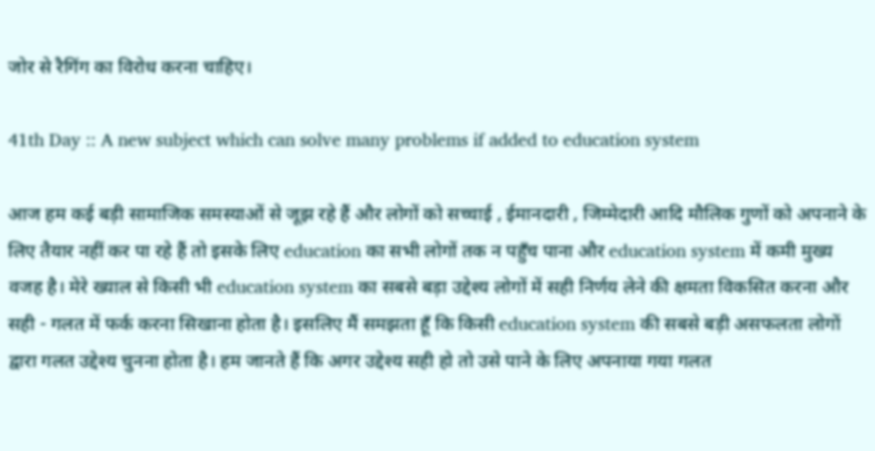जोर से रैगिंग का विरोध करना चाहिए।

41th Day :: A new subject which can solve many problems if added to education system

आज हम कई बड़ी सामाजिक समस्याओं से जूझ रहे हैं और लोगों को सच्चाई , ईमानदारी , जिम्मेदारी आदि मौलिक गुणों को अपनाने के लिए तैयार नहीं कर पा रहे हैं तो इसके लिए education का सभी लोगों तक न पहुँच पाना और education system में कमी मुख्य वजह है। मेरे ख्याल से किसी भी education system का सबसे बड़ा उद्देश्य लोगों में सही निर्णय लेने की क्षमता विकसित करना और सही - गलत में फर्क करना सिखाना होता है। इसलिए मैं समझता हूँ कि किसी education system की सबसे बड़ी असफलता लोगों द्वारा गलत उद्देश्य चुनना होता है। हम जानते हैं कि अगर उद्देश्य सही हो तो उसे पाने के लिए अपनाया गया गलत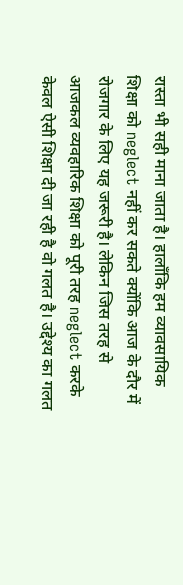रास्ता भी सही माना जाता है। हालाँकि हम व्यावसायिक शिक्षा को neglect नहीं कर सकते क्योंकि आज के दौर में रोजगार के लिए यह जरूरी है। लेकिन जिस तरह से आजकल व्यवहारिक शिक्षा को पूरी तरह neglect करके केवल ऐसी शिक्षा दी जा रही है वो गलत है। उद्देश्य का गलत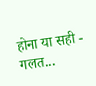होना या सही - गलत...